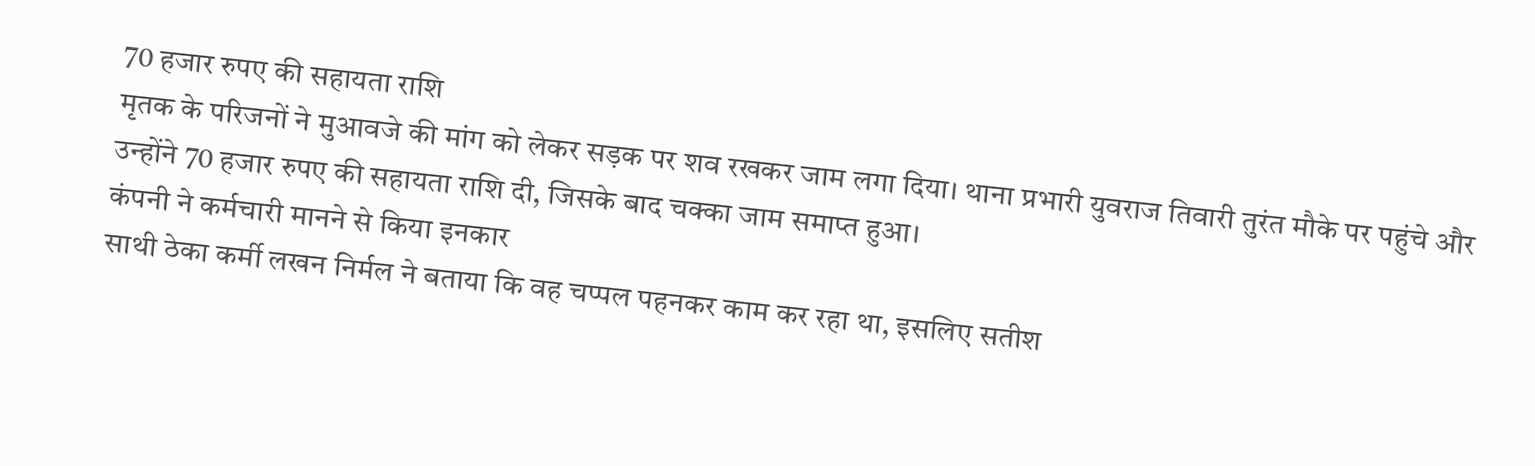70 हजार रुपए की सहायता राशि
मृतक के परिजनों ने मुआवजे की मांग को लेकर सड़क पर शव रखकर जाम लगा दिया। थाना प्रभारी युवराज तिवारी तुरंत मौके पर पहुंचे और उन्होंने 70 हजार रुपए की सहायता राशि दी, जिसके बाद चक्का जाम समाप्त हुआ।
कंपनी ने कर्मचारी मानने से किया इनकार
साथी ठेका कर्मी लखन निर्मल ने बताया कि वह चप्पल पहनकर काम कर रहा था, इसलिए सतीश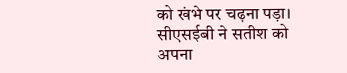को खंभे पर चढ़ना पड़ा। सीएसईबी ने सतीश को अपना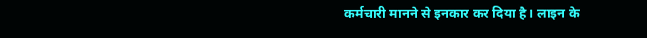कर्मचारी मानने से इनकार कर दिया है। लाइन के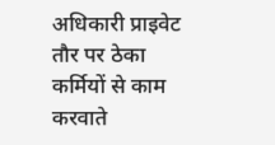अधिकारी प्राइवेट तौर पर ठेका कर्मियों से काम करवाते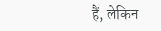हैं, लेकिन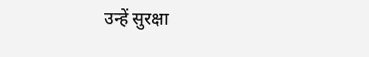उन्हें सुरक्षा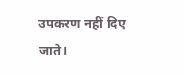उपकरण नहीं दिए जाते।